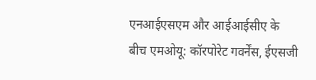एनआईएसएम और आईआईसीए के बीच एमओयू: कॉरपोरेट गवर्नेंस, ईएसजी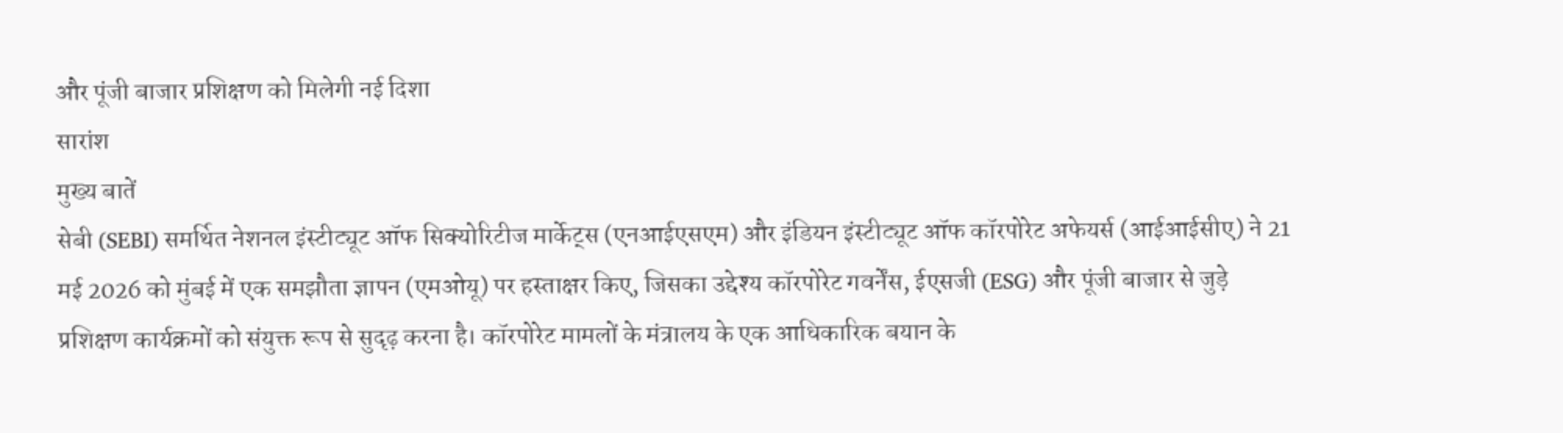और पूंजी बाजार प्रशिक्षण को मिलेगी नई दिशा
सारांश
मुख्य बातें
सेबी (SEBI) समर्थित नेशनल इंस्टीट्यूट ऑफ सिक्योरिटीज मार्केट्स (एनआईएसएम) और इंडियन इंस्टीट्यूट ऑफ कॉरपोरेट अफेयर्स (आईआईसीए) ने 21 मई 2026 को मुंबई में एक समझौता ज्ञापन (एमओयू) पर हस्ताक्षर किए, जिसका उद्देश्य कॉरपोरेट गवर्नेंस, ईएसजी (ESG) और पूंजी बाजार से जुड़े प्रशिक्षण कार्यक्रमों को संयुक्त रूप से सुदृढ़ करना है। कॉरपोरेट मामलों के मंत्रालय के एक आधिकारिक बयान के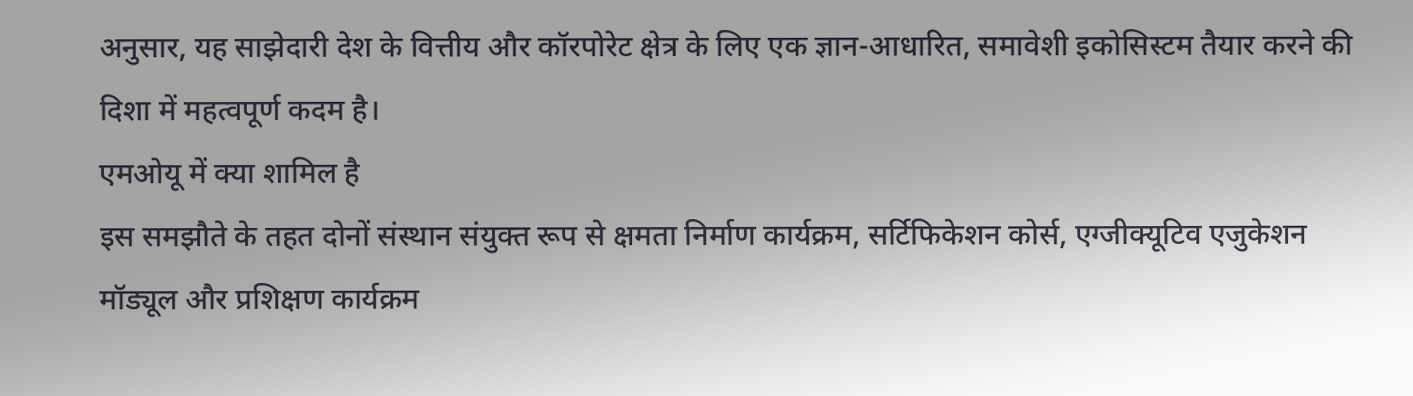अनुसार, यह साझेदारी देश के वित्तीय और कॉरपोरेट क्षेत्र के लिए एक ज्ञान-आधारित, समावेशी इकोसिस्टम तैयार करने की दिशा में महत्वपूर्ण कदम है।
एमओयू में क्या शामिल है
इस समझौते के तहत दोनों संस्थान संयुक्त रूप से क्षमता निर्माण कार्यक्रम, सर्टिफिकेशन कोर्स, एग्जीक्यूटिव एजुकेशन मॉड्यूल और प्रशिक्षण कार्यक्रम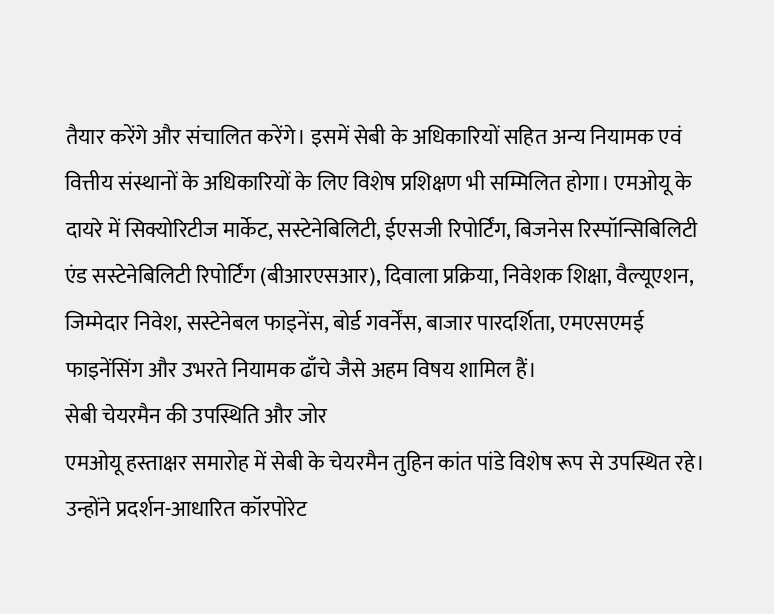तैयार करेंगे और संचालित करेंगे। इसमें सेबी के अधिकारियों सहित अन्य नियामक एवं वित्तीय संस्थानों के अधिकारियों के लिए विशेष प्रशिक्षण भी सम्मिलित होगा। एमओयू के दायरे में सिक्योरिटीज मार्केट, सस्टेनेबिलिटी, ईएसजी रिपोर्टिंग, बिजनेस रिस्पॉन्सिबिलिटी एंड सस्टेनेबिलिटी रिपोर्टिंग (बीआरएसआर), दिवाला प्रक्रिया, निवेशक शिक्षा, वैल्यूएशन, जिम्मेदार निवेश, सस्टेनेबल फाइनेंस, बोर्ड गवर्नेंस, बाजार पारदर्शिता, एमएसएमई फाइनेंसिंग और उभरते नियामक ढाँचे जैसे अहम विषय शामिल हैं।
सेबी चेयरमैन की उपस्थिति और जोर
एमओयू हस्ताक्षर समारोह में सेबी के चेयरमैन तुहिन कांत पांडे विशेष रूप से उपस्थित रहे। उन्होंने प्रदर्शन-आधारित कॉरपोरेट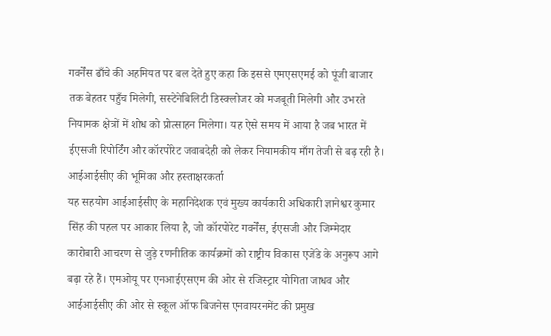गवर्नेंस ढाँचे की अहमियत पर बल देते हुए कहा कि इससे एमएसएमई को पूंजी बाजार तक बेहतर पहुँच मिलेगी, सस्टेनेबिलिटी डिस्क्लोजर को मजबूती मिलेगी और उभरते नियामक क्षेत्रों में शोध को प्रोत्साहन मिलेगा। यह ऐसे समय में आया है जब भारत में ईएसजी रिपोर्टिंग और कॉरपोरेट जवाबदेही को लेकर नियामकीय माँग तेजी से बढ़ रही है।
आईआईसीए की भूमिका और हस्ताक्षरकर्ता
यह सहयोग आईआईसीए के महानिदेशक एवं मुख्य कार्यकारी अधिकारी ज्ञानेश्वर कुमार सिंह की पहल पर आकार लिया है, जो कॉरपोरेट गवर्नेंस, ईएसजी और जिम्मेदार कारोबारी आचरण से जुड़े रणनीतिक कार्यक्रमों को राष्ट्रीय विकास एजेंडे के अनुरूप आगे बढ़ा रहे हैं। एमओयू पर एनआईएसएम की ओर से रजिस्ट्रार योगिता जाधव और आईआईसीए की ओर से स्कूल ऑफ बिजनेस एनवायरनमेंट की प्रमुख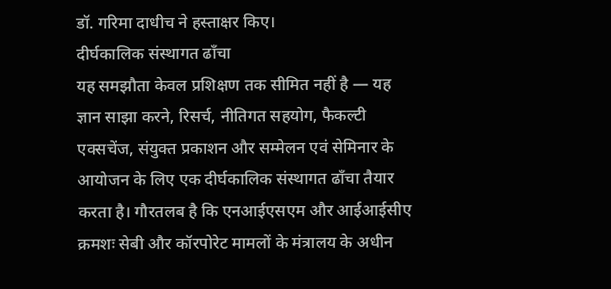डॉ. गरिमा दाधीच ने हस्ताक्षर किए।
दीर्घकालिक संस्थागत ढाँचा
यह समझौता केवल प्रशिक्षण तक सीमित नहीं है — यह ज्ञान साझा करने, रिसर्च, नीतिगत सहयोग, फैकल्टी एक्सचेंज, संयुक्त प्रकाशन और सम्मेलन एवं सेमिनार के आयोजन के लिए एक दीर्घकालिक संस्थागत ढाँचा तैयार करता है। गौरतलब है कि एनआईएसएम और आईआईसीए क्रमशः सेबी और कॉरपोरेट मामलों के मंत्रालय के अधीन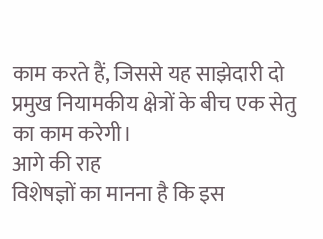काम करते हैं, जिससे यह साझेदारी दो प्रमुख नियामकीय क्षेत्रों के बीच एक सेतु का काम करेगी।
आगे की राह
विशेषज्ञों का मानना है कि इस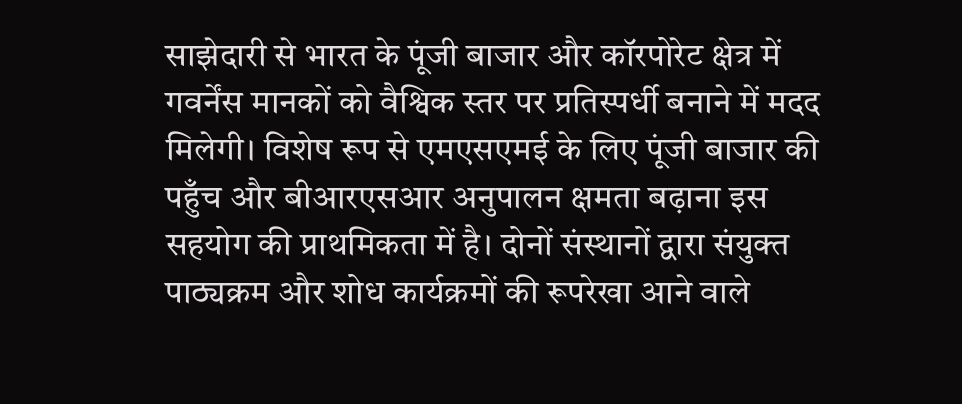साझेदारी से भारत के पूंजी बाजार और कॉरपोरेट क्षेत्र में गवर्नेंस मानकों को वैश्विक स्तर पर प्रतिस्पर्धी बनाने में मदद मिलेगी। विशेष रूप से एमएसएमई के लिए पूंजी बाजार की पहुँच और बीआरएसआर अनुपालन क्षमता बढ़ाना इस सहयोग की प्राथमिकता में है। दोनों संस्थानों द्वारा संयुक्त पाठ्यक्रम और शोध कार्यक्रमों की रूपरेखा आने वाले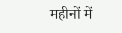महीनों में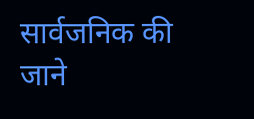सार्वजनिक की जाने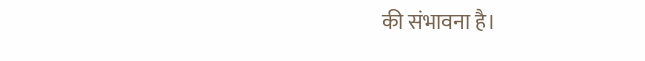की संभावना है।